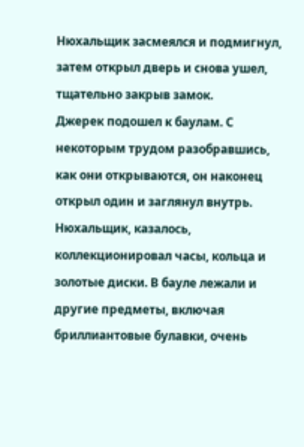Нюхальщик засмеялся и подмигнул, затем открыл дверь и снова ушел, тщательно закрыв замок.
Джерек подошел к баулам. С некоторым трудом разобравшись, как они открываются, он наконец открыл один и заглянул внутрь. Нюхальщик, казалось, коллекционировал часы, кольца и золотые диски. В бауле лежали и другие предметы, включая бриллиантовые булавки, очень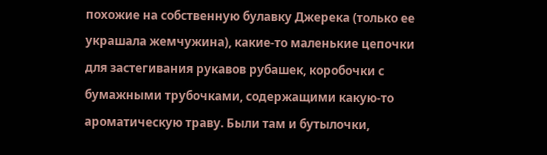похожие на собственную булавку Джерека (только ее украшала жемчужина), какие-то маленькие цепочки для застегивания рукавов рубашек, коробочки с бумажными трубочками, содержащими какую-то ароматическую траву. Были там и бутылочки,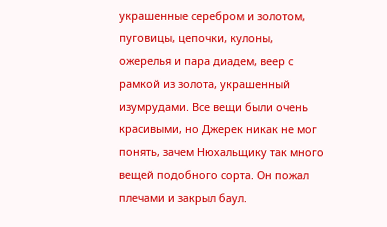украшенные серебром и золотом, пуговицы, цепочки, кулоны, ожерелья и пара диадем, веер с рамкой из золота, украшенный изумрудами. Все вещи были очень красивыми, но Джерек никак не мог понять, зачем Нюхальщику так много вещей подобного сорта. Он пожал плечами и закрыл баул.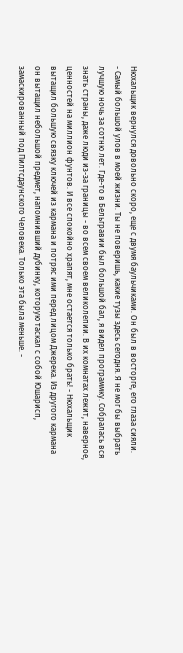Нюхальщик вернулся довольно скоро, еще с двумя баульчиками. Он был в восторге, его глаза сияли.
- Самый большой улов в моей жизни. Ты не поверишь, какие тузы здесь сегодня. Я не мог бы выбрать лучшую ночь за сотню лет. Где-то в Бельгравии был большой бал, я видел программку. Собралась вся знать страны, даже люди из-за границы - во всем своем великолепии. В их комнатах лежит, наверное, ценностей на миллион фунтов. И все спокойно храпят, мне остается только брать! - Нюхальщик вытащил большую связку ключей из кармана и потряс ими перед лицом Джерека. Из другого кармана он вытащил небольшой предмет, напомнивший дубинку, которую таскал с собой Юшарисп, замаскированный под Пилтсдаунского Человека. Только эта была меньше. -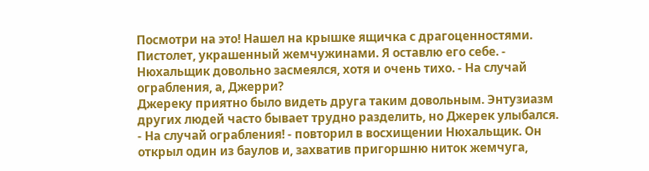Посмотри на это! Нашел на крышке ящичка с драгоценностями. Пистолет, украшенный жемчужинами. Я оставлю его себе. - Нюхальщик довольно засмеялся, хотя и очень тихо. - На случай ограбления, а, Джерри?
Джереку приятно было видеть друга таким довольным. Энтузиазм других людей часто бывает трудно разделить, но Джерек улыбался.
- На случай ограбления! - повторил в восхищении Нюхальщик. Он открыл один из баулов и, захватив пригоршню ниток жемчуга,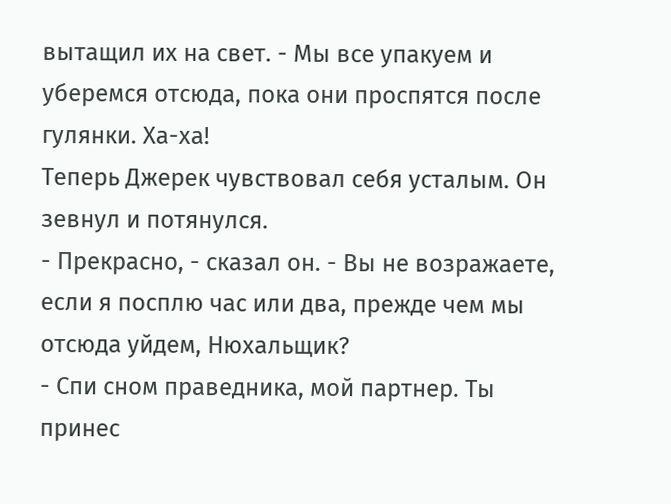вытащил их на свет. - Мы все упакуем и уберемся отсюда, пока они проспятся после гулянки. Ха-ха!
Теперь Джерек чувствовал себя усталым. Он зевнул и потянулся.
- Прекрасно, - сказал он. - Вы не возражаете, если я посплю час или два, прежде чем мы отсюда уйдем, Нюхальщик?
- Спи сном праведника, мой партнер. Ты принес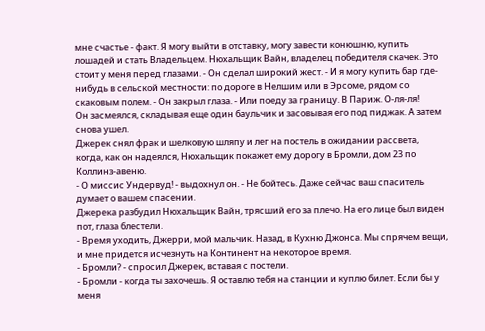мне счастье - факт. Я могу выйти в отставку, могу завести конюшню, купить лошадей и стать Владельцем. Нюхальщик Вайн, владелец победителя скачек. Это стоит у меня перед глазами. - Он сделал широкий жест. - И я могу купить бар где-нибудь в сельской местности: по дороге в Нелшим или в Эрсоме, рядом со скаковым полем. - Он закрыл глаза. - Или поеду за границу. В Париж. О-ля-ля!
Он засмеялся, складывая еще один баульчик и засовывая его под пиджак. А затем снова ушел.
Джерек снял фрак и шелковую шляпу и лег на постель в ожидании рассвета, когда, как он надеялся, Нюхальщик покажет ему дорогу в Бромли, дом 23 по Коллинз-авеню.
- О миссис Ундервуд! - выдохнул он. - Не бойтесь. Даже сейчас ваш спаситель думает о вашем спасении.
Джерека разбудил Нюхальщик Вайн, трясший его за плечо. На его лице был виден пот, глаза блестели.
- Время уходить, Джерри, мой мальчик. Назад, в Кухню Джонса. Мы спрячем вещи, и мне придется исчезнуть на Континент на некоторое время.
- Бромли? - спросил Джерек, вставая с постели.
- Бромли - когда ты захочешь. Я оставлю тебя на станции и куплю билет. Если бы у меня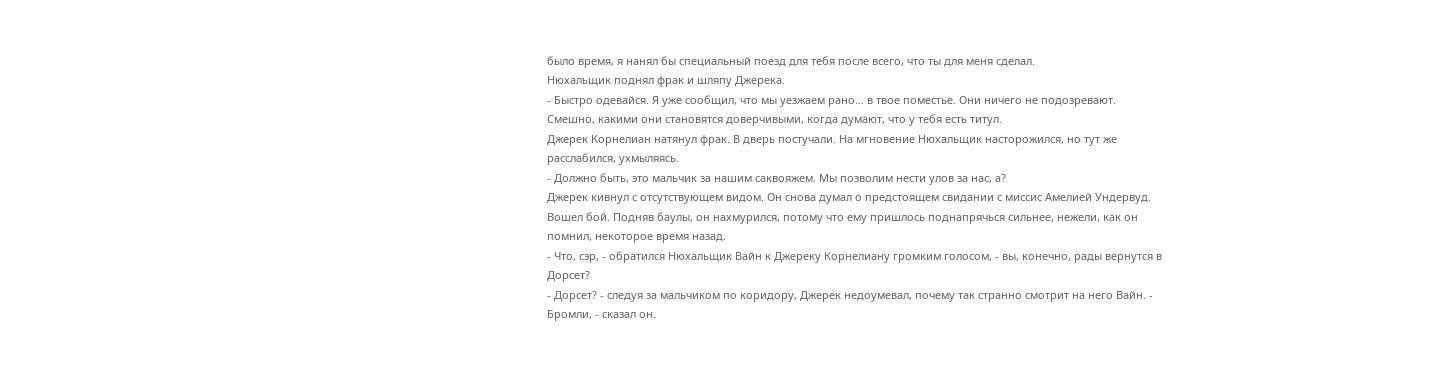было время, я нанял бы специальный поезд для тебя после всего, что ты для меня сделал.
Нюхальщик поднял фрак и шляпу Джерека.
- Быстро одевайся. Я уже сообщил, что мы уезжаем рано… в твое поместье. Они ничего не подозревают. Смешно, какими они становятся доверчивыми, когда думают, что у тебя есть титул.
Джерек Корнелиан натянул фрак. В дверь постучали. На мгновение Нюхальщик насторожился, но тут же расслабился, ухмыляясь.
- Должно быть, это мальчик за нашим саквояжем. Мы позволим нести улов за нас, а?
Джерек кивнул с отсутствующем видом. Он снова думал о предстоящем свидании с миссис Амелией Ундервуд.
Вошел бой. Подняв баулы, он нахмурился, потому что ему пришлось поднапрячься сильнее, нежели, как он помнил, некоторое время назад.
- Что, сэр, - обратился Нюхальщик Вайн к Джереку Корнелиану громким голосом, - вы, конечно, рады вернутся в Дорсет?
- Дорсет? - следуя за мальчиком по коридору, Джерек недоумевал, почему так странно смотрит на него Вайн. - Бромли, - сказал он.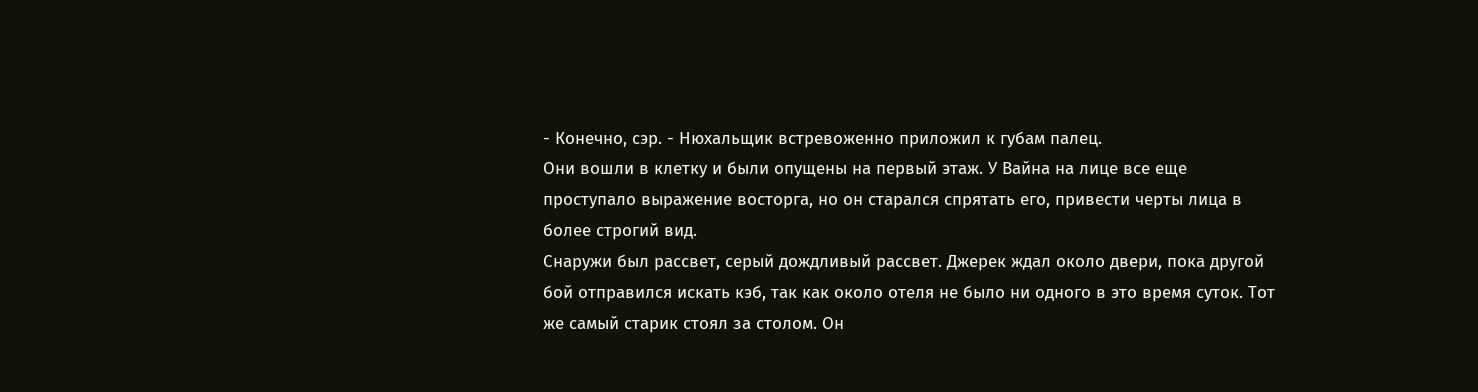- Конечно, сэр. - Нюхальщик встревоженно приложил к губам палец.
Они вошли в клетку и были опущены на первый этаж. У Вайна на лице все еще проступало выражение восторга, но он старался спрятать его, привести черты лица в более строгий вид.
Снаружи был рассвет, серый дождливый рассвет. Джерек ждал около двери, пока другой бой отправился искать кэб, так как около отеля не было ни одного в это время суток. Тот же самый старик стоял за столом. Он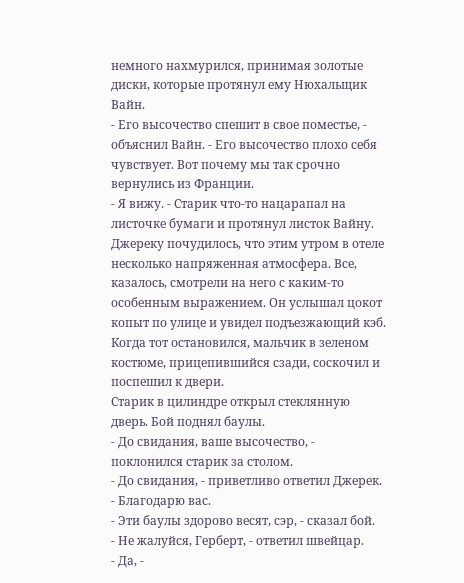немного нахмурился, принимая золотые диски, которые протянул ему Нюхальщик Вайн.
- Его высочество спешит в свое поместье, - объяснил Вайн. - Его высочество плохо себя чувствует. Вот почему мы так срочно вернулись из Франции.
- Я вижу. - Старик что-то нацарапал на листочке бумаги и протянул листок Вайну.
Джереку почудилось, что этим утром в отеле несколько напряженная атмосфера. Все, казалось, смотрели на него с каким-то особенным выражением. Он услышал цокот копыт по улице и увидел подъезжающий кэб. Когда тот остановился, мальчик в зеленом костюме, прицепившийся сзади, соскочил и поспешил к двери.
Старик в цилиндре открыл стеклянную дверь. Бой поднял баулы.
- До свидания, ваше высочество, - поклонился старик за столом.
- До свидания, - приветливо ответил Джерек. - Благодарю вас.
- Эти баулы здорово весят, сэр, - сказал бой.
- Не жалуйся, Герберт, - ответил швейцар.
- Да, -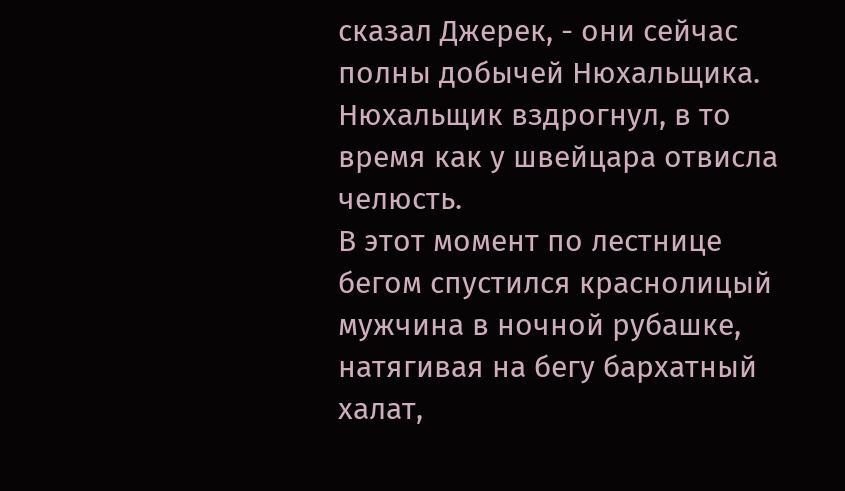сказал Джерек, - они сейчас полны добычей Нюхальщика.
Нюхальщик вздрогнул, в то время как у швейцара отвисла челюсть.
В этот момент по лестнице бегом спустился краснолицый мужчина в ночной рубашке, натягивая на бегу бархатный халат,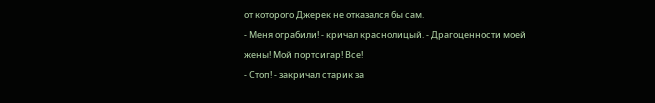от которого Джерек не отказался бы сам.
- Меня ограбили! - кричал краснолицый. - Драгоценности моей жены! Мой портсигар! Все!
- Стоп! - закричал старик за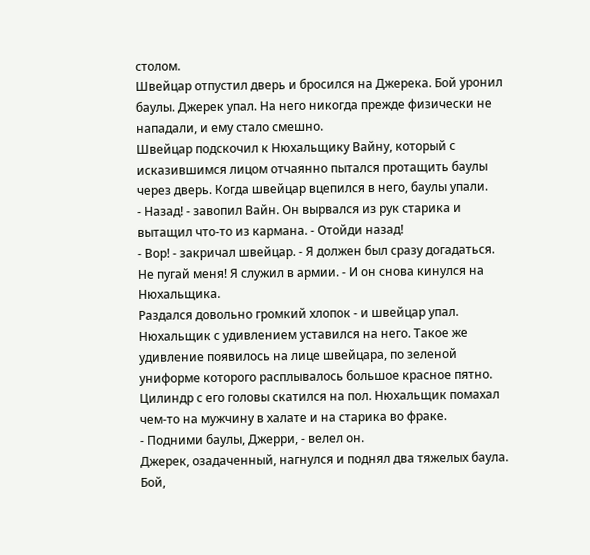столом.
Швейцар отпустил дверь и бросился на Джерека. Бой уронил баулы. Джерек упал. На него никогда прежде физически не нападали, и ему стало смешно.
Швейцар подскочил к Нюхальщику Вайну, который с исказившимся лицом отчаянно пытался протащить баулы через дверь. Когда швейцар вцепился в него, баулы упали.
- Назад! - завопил Вайн. Он вырвался из рук старика и вытащил что-то из кармана. - Отойди назад!
- Вор! - закричал швейцар. - Я должен был сразу догадаться. Не пугай меня! Я служил в армии. - И он снова кинулся на Нюхальщика.
Раздался довольно громкий хлопок - и швейцар упал. Нюхальщик с удивлением уставился на него. Такое же удивление появилось на лице швейцара, по зеленой униформе которого расплывалось большое красное пятно. Цилиндр с его головы скатился на пол. Нюхальщик помахал чем-то на мужчину в халате и на старика во фраке.
- Подними баулы, Джерри, - велел он.
Джерек, озадаченный, нагнулся и поднял два тяжелых баула. Бой,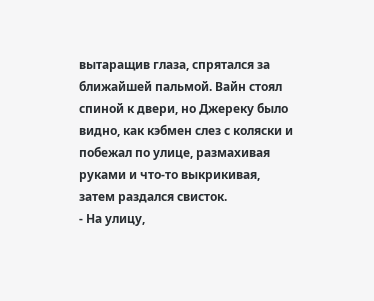вытаращив глаза, спрятался за ближайшей пальмой. Вайн стоял спиной к двери, но Джереку было видно, как кэбмен слез с коляски и побежал по улице, размахивая руками и что-то выкрикивая, затем раздался свисток.
- На улицу,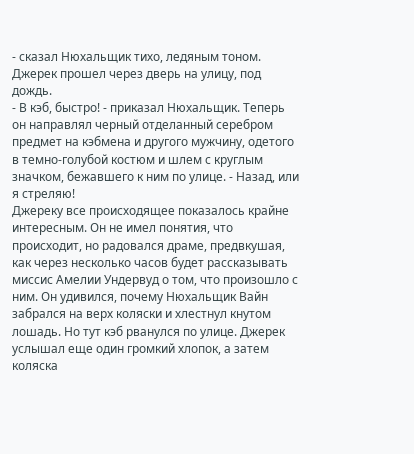- сказал Нюхальщик тихо, ледяным тоном.
Джерек прошел через дверь на улицу, под дождь.
- В кэб, быстро! - приказал Нюхальщик. Теперь он направлял черный отделанный серебром предмет на кэбмена и другого мужчину, одетого в темно-голубой костюм и шлем с круглым значком, бежавшего к ним по улице. - Назад, или я стреляю!
Джереку все происходящее показалось крайне интересным. Он не имел понятия, что происходит, но радовался драме, предвкушая, как через несколько часов будет рассказывать миссис Амелии Ундервуд о том, что произошло с ним. Он удивился, почему Нюхальщик Вайн забрался на верх коляски и хлестнул кнутом лошадь. Но тут кэб рванулся по улице. Джерек услышал еще один громкий хлопок, а затем коляска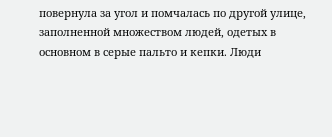повернула за угол и помчалась по другой улице, заполненной множеством людей, одетых в основном в серые пальто и кепки. Люди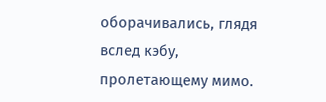оборачивались, глядя вслед кэбу, пролетающему мимо.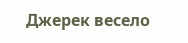Джерек весело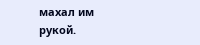махал им рукой.